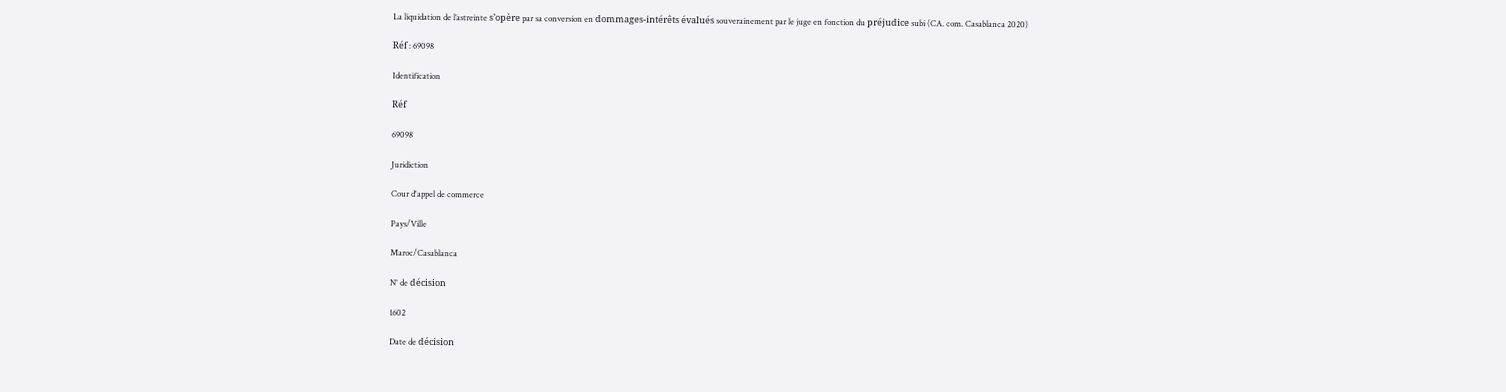La liquidation de l’astreinte s’opère par sa conversion en dommages-intérêts évalués souverainement par le juge en fonction du préjudice subi (CA. com. Casablanca 2020)

Réf : 69098

Identification

Réf

69098

Juridiction

Cour d'appel de commerce

Pays/Ville

Maroc/Casablanca

N° de décision

1602

Date de décision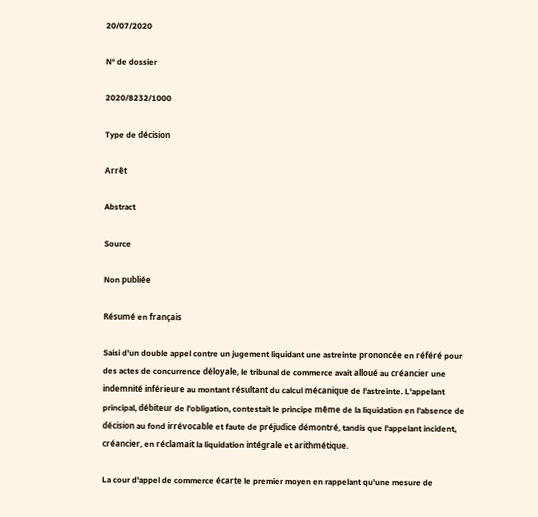20/07/2020

N° de dossier

2020/8232/1000

Type de décision

Arrêt

Abstract

Source

Non publiée

Résumé en français

Saisi d'un double appel contre un jugement liquidant une astreinte prononcée en référé pour des actes de concurrence déloyale, le tribunal de commerce avait alloué au créancier une indemnité inférieure au montant résultant du calcul mécanique de l'astreinte. L'appelant principal, débiteur de l'obligation, contestait le principe même de la liquidation en l'absence de décision au fond irrévocable et faute de préjudice démontré, tandis que l'appelant incident, créancier, en réclamait la liquidation intégrale et arithmétique.

La cour d'appel de commerce écarte le premier moyen en rappelant qu'une mesure de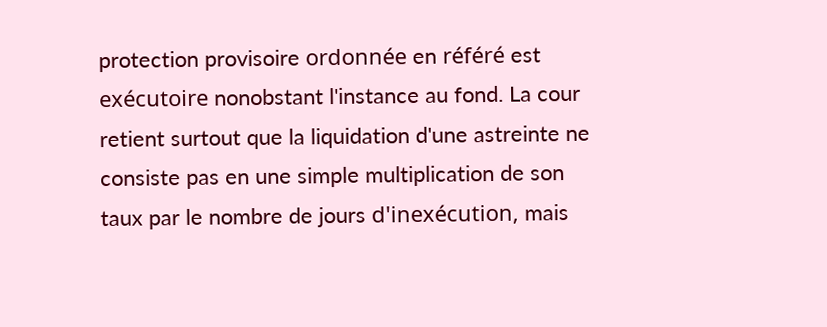protection provisoire ordonnée en référé est exécutoire nonobstant l'instance au fond. La cour retient surtout que la liquidation d'une astreinte ne consiste pas en une simple multiplication de son taux par le nombre de jours d'inexécution, mais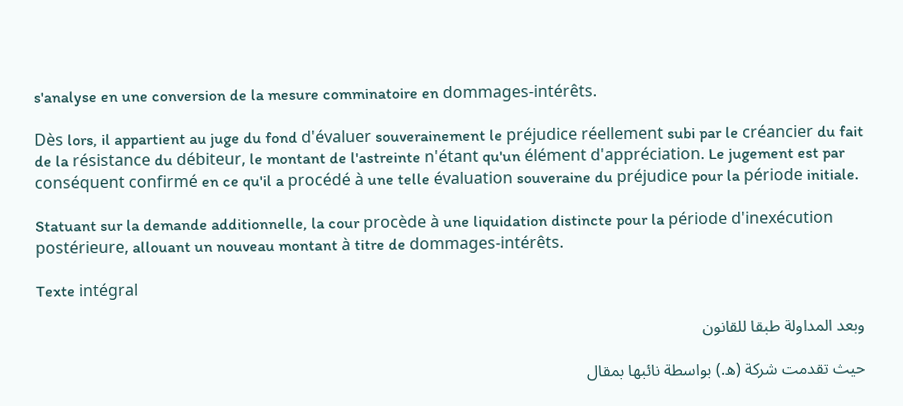s'analyse en une conversion de la mesure comminatoire en dommages-intérêts.

Dès lors, il appartient au juge du fond d'évaluer souverainement le préjudice réellement subi par le créancier du fait de la résistance du débiteur, le montant de l'astreinte n'étant qu'un élément d'appréciation. Le jugement est par conséquent confirmé en ce qu'il a procédé à une telle évaluation souveraine du préjudice pour la période initiale.

Statuant sur la demande additionnelle, la cour procède à une liquidation distincte pour la période d'inexécution postérieure, allouant un nouveau montant à titre de dommages-intérêts.

Texte intégral

وبعد المداولة طبقا للقانون

حيث تقدمت شركة (ه.) بواسطة نائبها بمقال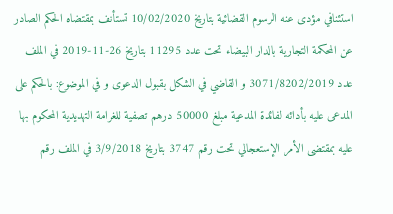استئنافي مؤدى عنه الرسوم القضائية بتاريخ 10/02/2020 تستأنف بمقتضاه الحكم الصادر عن المحكمة التجارية بالدار البيضاء تحت عدد 11295 بتاريخ 26-11-2019 في الملف عدد 3071/8202/2019 و القاضي في الشكل بقبول الدعوى و في الموضوع: بالحكم على المدعى عليه بأدائه لفائدة المدعية مبلغ 50000 درهم تصفية للغرامة التهديدية المحكوم بها عليه بمقتضى الأمر الإستعجالي تحت رقم 3747 بتاريخ 3/9/2018 في الملف رقم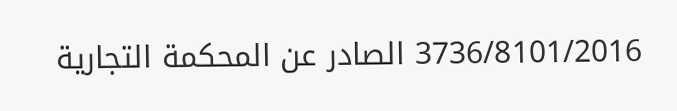3736/8101/2016 الصادر عن المحكمة التجارية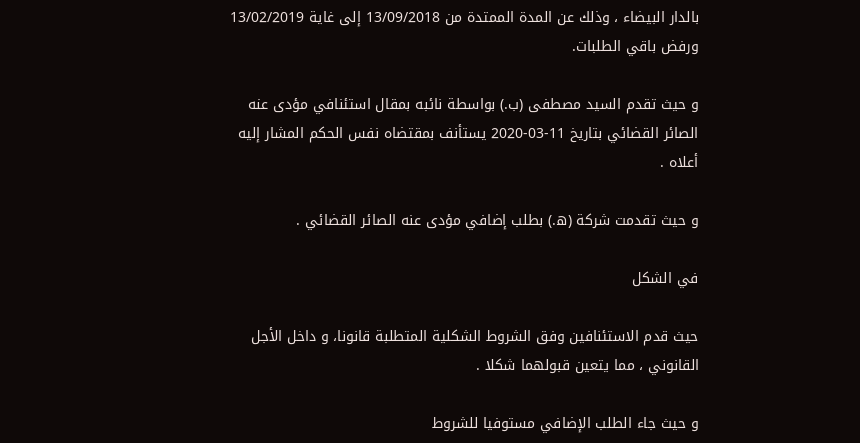بالدار البيضاء ، وذلك عن المدة الممتدة من 13/09/2018 إلى غاية 13/02/2019 ورفض باقي الطلبات.

و حيث تقدم السيد مصطفى (ب.) بواسطة نائبه بمقال استئنافي مؤدى عنه الصائر القضائي بتاريخ 11-03-2020 يستأنف بمقتضاه نفس الحكم المشار إليه أعلاه .

و حيث تقدمت شركة (ه.) بطلب إضافي مؤدى عنه الصائر القضائي .

في الشكل

حيث قدم الاستئنافين وفق الشروط الشكلية المتطلبة قانونا، و داخل الأجل القانوني ، مما يتعين قبولهما شكلا .

و حيث جاء الطلب الإضافي مستوفيا للشروط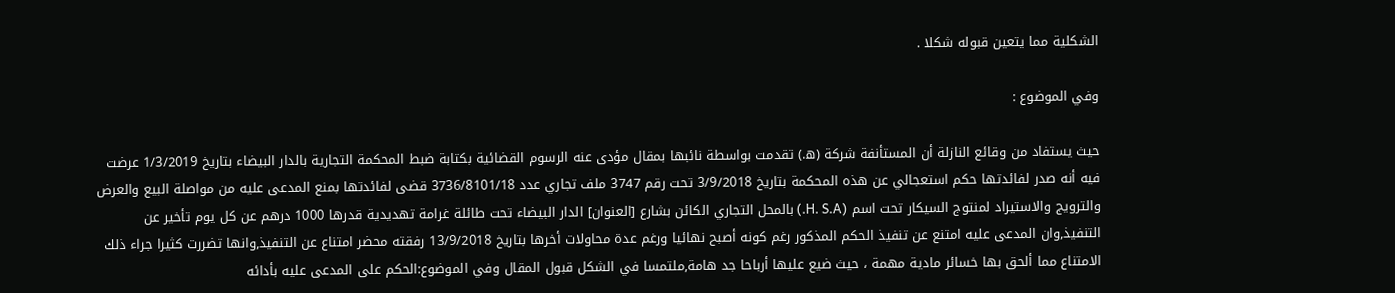الشكلية مما يتعين قبوله شكلا .

وفي الموضوع :

حيث يستفاد من وقائع النازلة أن المستأنفة شركة (ه.) تقدمت بواسطة نائبها بمقال مؤدى عنه الرسوم القضائية بكتابة ضبط المحكمة التجارية بالدار البيضاء بتاريخ 1/3/2019 عرضت فيه أنه صدر لفائدتها حكم استعجالي عن هذه المحكمة بتاريخ 3/9/2018 تحت رقم 3747 ملف تجاري عدد 3736/8101/18 قضى لفائدتها بمنع المدعى عليه من مواصلة البيع والعرض والترويج والاستيراد لمنتوج السيكار تحت اسم (H. S.A.) بالمحل التجاري الكائن بشارع [العنوان] الدار البيضاء تحت طائلة غرامة تهديدية قدرها 1000 درهم عن كل يوم تأخير عن التنفيذ,وان المدعى عليه امتنع عن تنفيذ الحكم المذكور رغم كونه أصبح نهائيا ورغم عدة محاولات أخرها بتاريخ 13/9/2018 رفقته محضر امتناع عن التنفيذ,وانها تضررت كثيرا جراء ذلك الامتناع مما ألحق بها خسائر مادية مهمة ، حيث ضيع عليها أرباحا جد هامة,ملتمسا في الشكل قبول المقال وفي الموضوع:الحكم على المدعى عليه بأدائه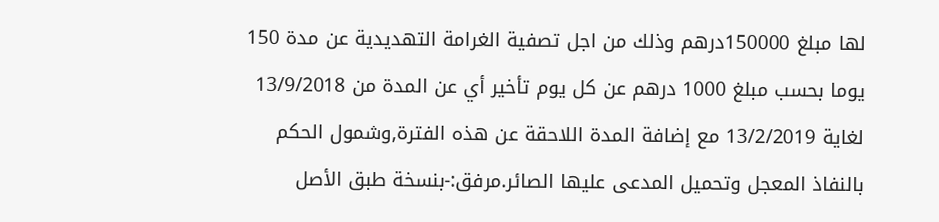لها مبلغ 150000درهم وذلك من اجل تصفية الغرامة التهديدية عن مدة 150 يوما بحسب مبلغ 1000 درهم عن كل يوم تأخير أي عن المدة من 13/9/2018 لغاية 13/2/2019 مع إضافة المدة اللاحقة عن هذه الفترة,وشمول الحكم بالنفاذ المعجل وتحميل المدعى عليها الصائر.مرفق:-بنسخة طبق الأصل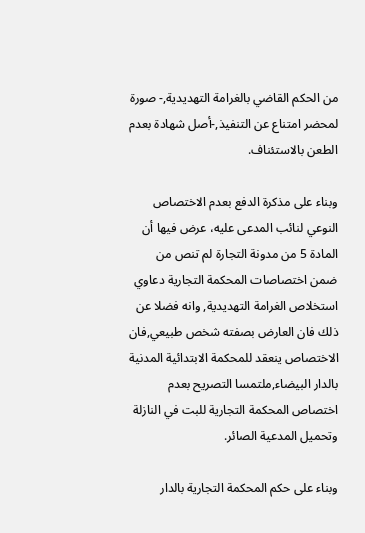من الحكم القاضي بالغرامة التهديدية,- صورة لمحضر امتناع عن التنفيذ,-أصل شهادة بعدم الطعن بالاستئناف.

وبناء على مذكرة الدفع بعدم الاختصاص النوعي لنائب المدعى عليه، عرض فيها أن المادة 5 من مدونة التجارة لم تنص من ضمن اختصاصات المحكمة التجارية دعاوي استخلاص الغرامة التهديدية, وانه فضلا عن ذلك فان العارض بصفته شخص طبيعي,فان الاختصاص ينعقد للمحكمة الابتدائية المدنية بالدار البيضاء,ملتمسا التصريح بعدم اختصاص المحكمة التجارية للبت في النازلة وتحميل المدعية الصائر.

وبناء على حكم المحكمة التجارية بالدار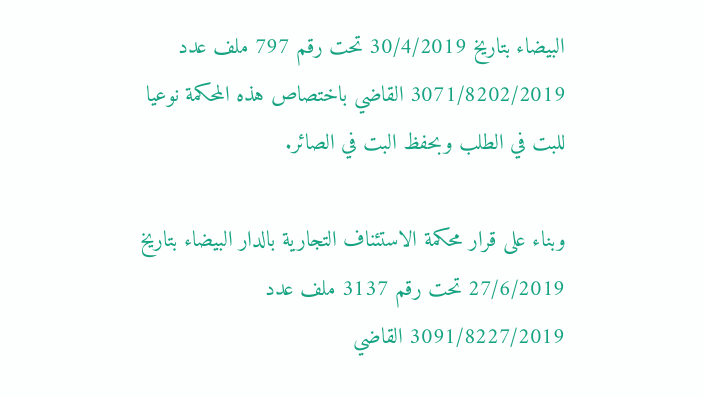البيضاء بتاريخ 30/4/2019 تحت رقم 797 ملف عدد 3071/8202/2019 القاضي باختصاص هذه المحكمة نوعيا للبت في الطلب وبحفظ البت في الصائر.

وبناء على قرار محكمة الاستئناف التجارية بالدار البيضاء بتاريخ 27/6/2019 تحت رقم 3137 ملف عدد 3091/8227/2019 القاضي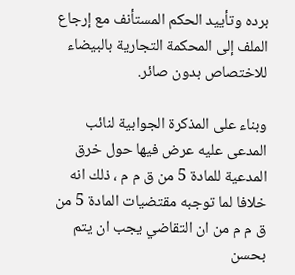برده وتأييد الحكم المستأنف مع إرجاع الملف إلى المحكمة التجارية بالبيضاء للاختصاص بدون صائر.

وبناء على المذكرة الجوابية لنائب المدعى عليه عرض فيها حول خرق المدعية للمادة 5 من ق م م ، ذلك انه خلافا لما توجبه مقتضيات المادة 5 من ق م م من ان التقاضي يجب ان يتم بحسن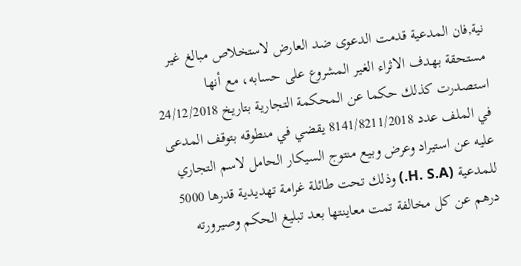نية,فان المدعية قدمت الدعوى ضد العارض لاستخلاص مبالغ غير مستحقة بهدف الاثراء الغير المشروع على حسابه، مع أنها استصدرت كذلك حكما عن المحكمة التجارية بتاريخ 24/12/2018 في الملف عدد 8141/8211/2018 يقضي في منطوقه بتوقف المدعى عليه عن استيراد وعرض وبيع منتوج السيكار الحامل لاسم التجاري للمدعية (H. S.A.) وذلك تحت طائلة غرامة تهديدية قدرها 5000 درهم عن كل مخالفة تمت معاينتها بعد تبليغ الحكم وصيرورته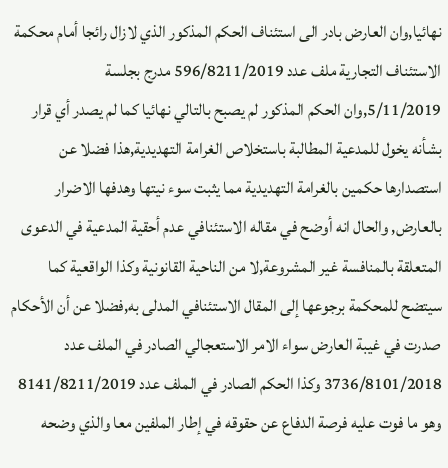نهائيا,وان العارض بادر الى استئناف الحكم المذكور الذي لازال رائجا أمام محكمة الاستئناف التجارية ملف عدد 596/8211/2019 مدرج بجلسة 5/11/2019,وان الحكم المذكور لم يصبح بالتالي نهائيا كما لم يصدر أي قرار بشأنه يخول للمدعية المطالبة باستخلاص الغرامة التهديدية,هذا فضلا عن استصدارها حكمين بالغرامة التهديدية مما يثبت سوء نيتها وهدفها الاضرار بالعارض, والحال انه أوضح في مقاله الاستئنافي عدم أحقية المدعية في الدعوى المتعلقة بالمنافسة غير المشروعة,لا من الناحية القانونية وكذا الواقعية كما سيتضح للمحكمة برجوعها إلى المقال الاستئنافي المدلى به,فضلا عن أن الأحكام صدرت في غيبة العارض سواء الامر الاستعجالي الصادر في الملف عدد 3736/8101/2018 وكذا الحكم الصادر في الملف عدد 8141/8211/2019 وهو ما فوت عليه فرصة الدفاع عن حقوقه في إطار الملفين معا والذي وضحه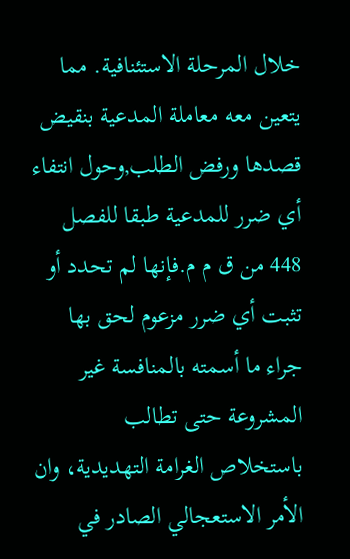خلال المرحلة الاستئنافية. مما يتعين معه معاملة المدعية بنقيض قصدها ورفض الطلب,وحول انتفاء أي ضرر للمدعية طبقا للفصل 448 من ق م م.فإنها لم تحدد أو تثبت أي ضرر مزعوم لحق بها جراء ما أسمته بالمنافسة غير المشروعة حتى تطالب باستخلاص الغرامة التهديدية، وان الأمر الاستعجالي الصادر في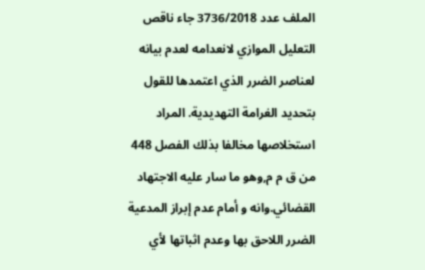الملف عدد 3736/2018 جاء ناقص التعليل الموازي لانعدامه لعدم بيانه لعناصر الضرر الذي اعتمدها للقول بتحديد الغرامة التهديدية. المراد استخلاصها مخالفا بذلك الفصل 448 من ق م م,وهو ما سار عليه الاجتهاد القضائي.وانه و أمام عدم إبراز المدعية الضرر اللاحق بها وعدم اثباتها لأي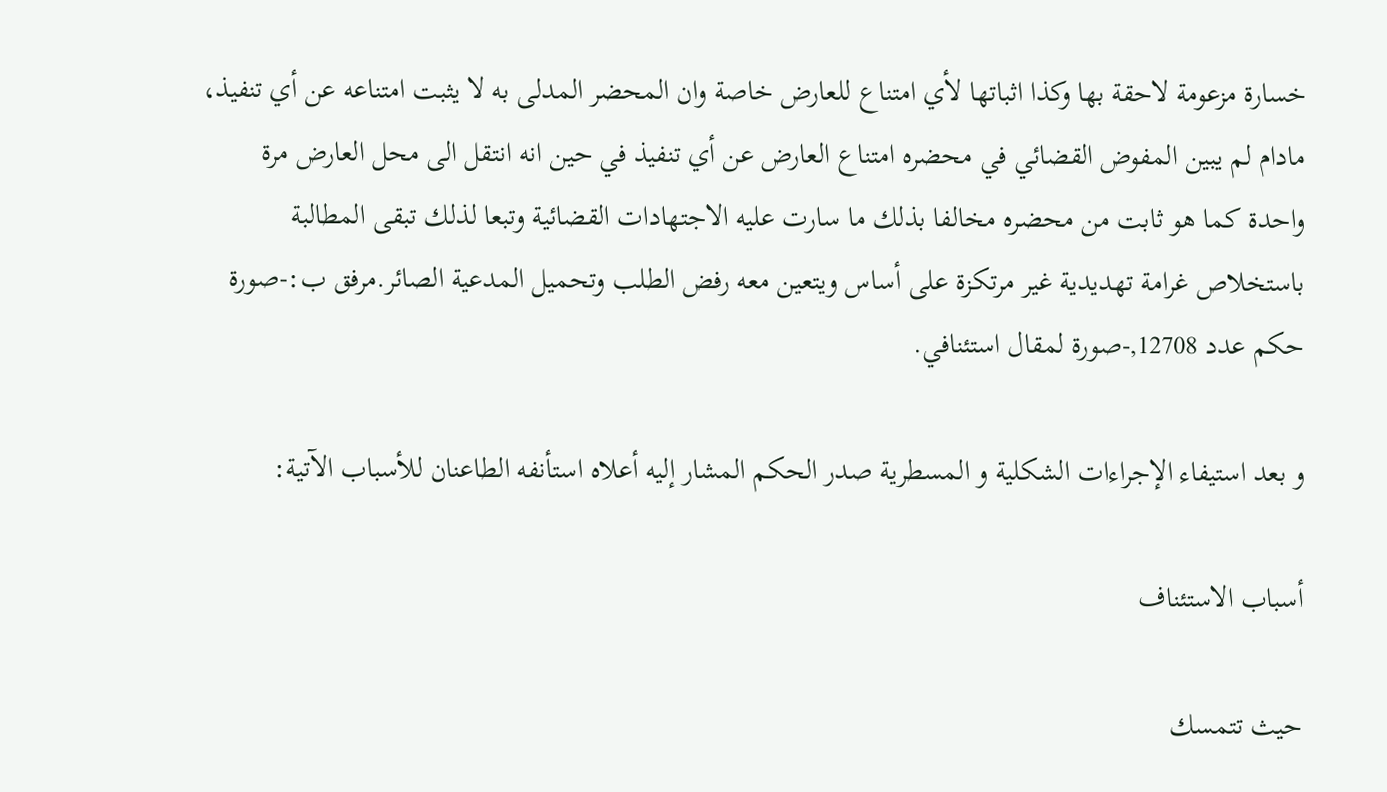خسارة مزعومة لاحقة بها وكذا اثباتها لأي امتناع للعارض خاصة وان المحضر المدلى به لا يثبت امتناعه عن أي تنفيذ، مادام لم يبين المفوض القضائي في محضره امتناع العارض عن أي تنفيذ في حين انه انتقل الى محل العارض مرة واحدة كما هو ثابت من محضره مخالفا بذلك ما سارت عليه الاجتهادات القضائية وتبعا لذلك تبقى المطالبة باستخلاص غرامة تهديدية غير مرتكزة على أساس ويتعين معه رفض الطلب وتحميل المدعية الصائر.مرفق ب:-صورة حكم عدد 12708,-صورة لمقال استئنافي.

و بعد استيفاء الإجراءات الشكلية و المسطرية صدر الحكم المشار إليه أعلاه استأنفه الطاعنان للأسباب الآتية:

أسباب الاستئناف

حيث تتمسك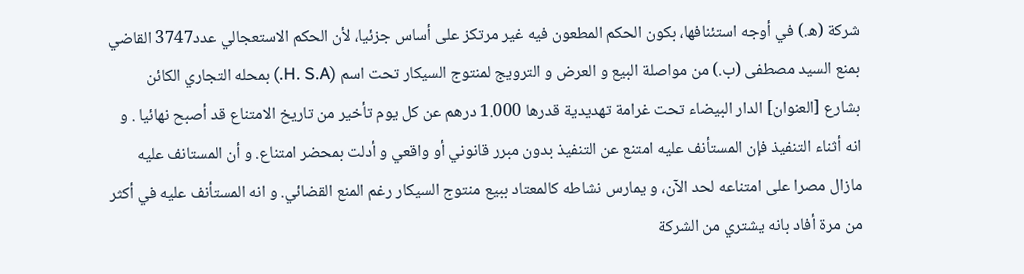شركة (ه.) في أوجه استئنافها، بكون الحكم المطعون فيه غير مرتكز على أساس جزئيا، لأن الحكم الاستعجالي عدد3747 القاضي بمنع السيد مصطفى (ب.) من مواصلة البيع و العرض و الترويج لمنتوج السيكار تحت اسم (H. S.A.) بمحله التجاري الكائن بشارع [العنوان] الدار البيضاء تحت غرامة تهديدية قدرها 1.000 درهم عن كل يوم تأخير من تاريخ الامتناع قد أصبح نهائيا . و انه أثناء التنفيذ فإن المستأنف عليه امتنع عن التنفيذ بدون مبرر قانوني أو واقعي و أدلت بمحضر امتناع. و أن المستانف عليه مازال مصرا على امتناعه لحد الآن، و يمارس نشاطه كالمعتاد ببيع منتوج السيكار رغم المنع القضائي. و انه المستأنف عليه في أكثر من مرة أفاد بانه يشتري من الشركة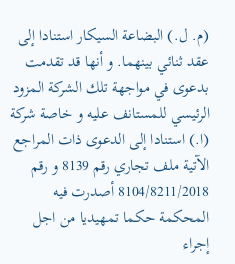(م. ل.) البضاعة السيكار استنادا إلى عقد ثنائي بينهما. و أنها قد تقدمت بدعوى في مواجهة تلك الشركة المزود الرئيسي للمستانف عليه و خاصة شركة (ا.) استنادا إلى الدعوى ذات المراجع الآتية ملف تجاري رقم 8139 و رقم 8104/8211/2018 أصدرت فيه المحكمة حكما تمهيديا من اجل إجراء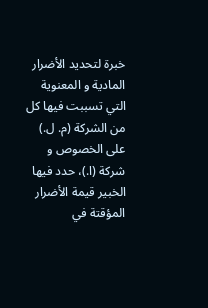خبرة لتحديد الأضرار المادية و المعنوية التي تسببت فيها كل من الشركة (م. ل.) على الخصوص و شركة (ا.)، حدد فيها الخبير قيمة الأضرار المؤقتة في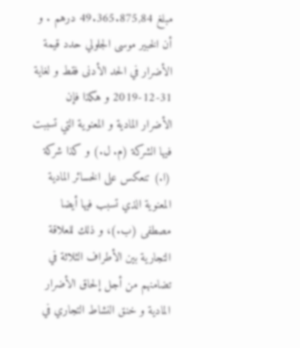مبلغ 49.365.875,84 درهم . و أن الخبير موسى الجلولي حدد قيمة الأضرار في الحد الأدنى فقط و لغاية 31-12-2019 و هكذا فإن الأضرار المادية و المعنوية التي تسببت فيها الشركة (م. ل.) و كذا شركة (ا.) تنعكس على الخسائر المادية المعنوية الذي تسبب فيها أيضا مصطفى (ب.)، و ذلك للعلاقة التجارية بين الأطراف الثلاثة في تضامنهم من أجل إلحاق الأضرار المادية و خنق النشاط التجاري في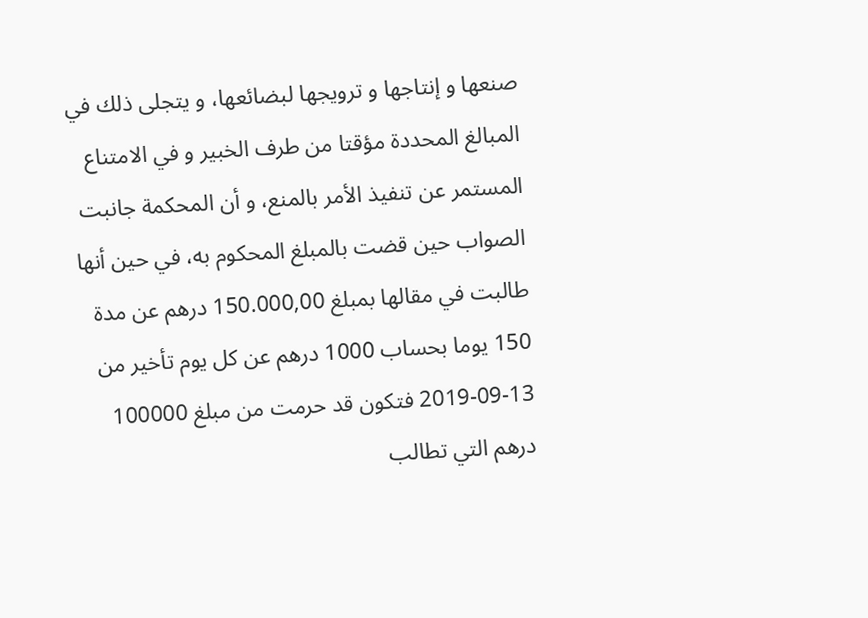صنعها و إنتاجها و ترويجها لبضائعها، و يتجلى ذلك في المبالغ المحددة مؤقتا من طرف الخبير و في الامتناع المستمر عن تنفيذ الأمر بالمنع، و أن المحكمة جانبت الصواب حين قضت بالمبلغ المحكوم به، في حين أنها طالبت في مقالها بمبلغ 150.000,00 درهم عن مدة 150 يوما بحساب 1000 درهم عن كل يوم تأخير من 13-09-2019 فتكون قد حرمت من مبلغ 100000 درهم التي تطالب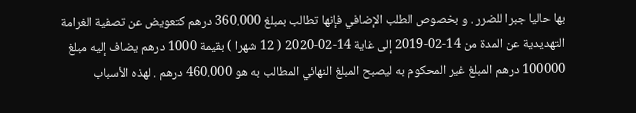بها حاليا جبرا للضرر . و بخصوص الطلب الإضافي فإنها تطالب بمبلغ 360.000 درهم كتعويض عن تصفية الغرامة التهديدية عن المدة من 14-02-2019 إلى غاية 14-02-2020 ( 12 شهرا ) بقيمة 1000 درهم يضاف إليه مبلغ 100000 درهم المبلغ غير المحكوم به ليصبح المبلغ النهائي المطالب به هو 460.000 درهم . لهذه الأسباب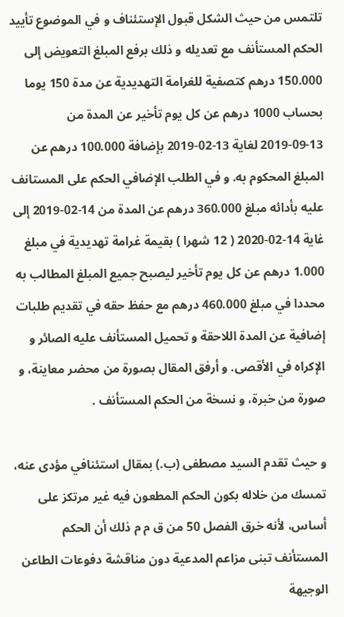تلتمس من حيث الشكل قبول الإستئناف و في الموضوع تأييد الحكم المستأنف مع تعديله و ذلك برفع المبلغ التعويض إلى 150.000 درهم كتصفية للغرامة التهديدية عن مدة 150 يوما بحساب 1000 درهم عن كل يوم تأخير عن المدة من 13-09-2019 لغاية 13-02-2019 بإضافة 100.000 درهم عن المبلغ المحكوم به. و في الطلب الإضافي الحكم على المستانف عليه بأدائه مبلغ 360.000 درهم عن المدة من 14-02-2019 إلى غاية 14-02-2020 ( 12 شهرا ) بقيمة غرامة تهديدية في مبلغ 1.000 درهم عن كل يوم تأخير ليصبح جميع المبلغ المطالب به محددا في مبلغ 460.000 درهم مع حفظ حقه في تقديم طلبات إضافية عن المدة اللاحقة و تحميل المستأنف عليه الصائر و الإكراه في الأقصى. و أرفق المقال بصورة من محضر معاينة، و صورة من خبرة، و نسخة من الحكم المستأنف .

و حيث تقدم السيد مصطفى (ب.) بمقال استئنافي مؤدى عنه، تمسك من خلاله بكون الحكم المطعون فيه غير مرتكز على أساس، لأنه خرق الفصل 50 من ق م م ذلك أن الحكم المستأنف تبنى مزاعم المدعية دون مناقشة دفوعات الطاعن الوجيهة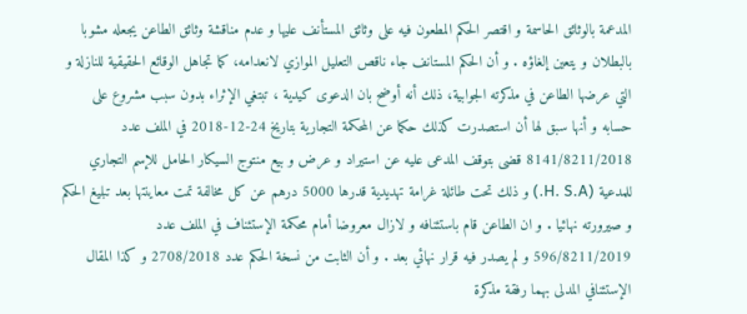المدعمة بالوثائق الحاسمة و اقتصر الحكم المطعون فيه على وثائق المستأنف عليها و عدم مناقشة وثائق الطاعن يجعله مشوبا بالبطلان و يتعين إلغاؤه . و أن الحكم المستانف جاء ناقص التعليل الموازي لانعدامه، كما تجاهل الوقائع الحقيقية للنازلة و التي عرضها الطاعن في مذكرته الجوابية، ذلك أنه أوضح بان الدعوى كيدية ، تبتغي الإثراء بدون سبب مشروع على حسابه و أنها سبق لها أن استصدرت كذلك حكما عن المحكمة التجارية بتاريخ 24-12-2018 في الملف عدد 8141/8211/2018 قضى بتوقف المدعى عليه عن استيراد و عرض و بيع منتوج السيكار الحامل للإسم التجاري للمدعية (H. S.A.) و ذلك تحت طائلة غرامة تهديدية قدرها 5000 درهم عن كل مخالفة تمت معاينتها بعد تبليغ الحكم و صيرورته نهائيا . و ان الطاعن قام باستئنافه و لازال معروضا أمام محكمة الإستئناف في الملف عدد 596/8211/2019 و لم يصدر فيه قرار نهائي بعد . و أن الثابت من نسخة الحكم عدد 2708/2018 و كذا المقال الإستئنافي المدلى بهما رفقة مذكرة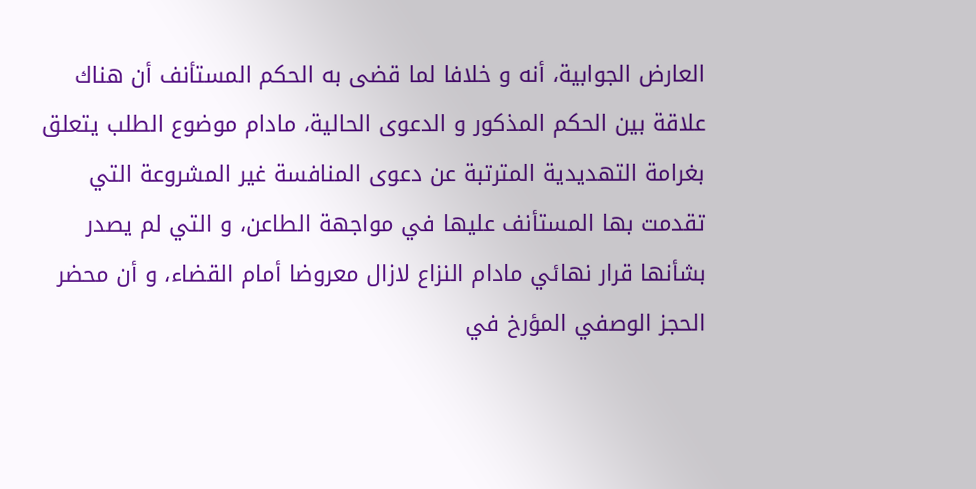العارض الجوابية، أنه و خلافا لما قضى به الحكم المستأنف أن هناك علاقة بين الحكم المذكور و الدعوى الحالية، مادام موضوع الطلب يتعلق بغرامة التهديدية المترتبة عن دعوى المنافسة غير المشروعة التي تقدمت بها المستأنف عليها في مواجهة الطاعن، و التي لم يصدر بشأنها قرار نهائي مادام النزاع لازال معروضا أمام القضاء، و أن محضر الحجز الوصفي المؤرخ في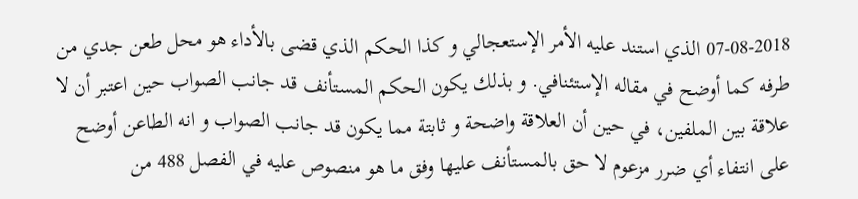07-08-2018 الذي استند عليه الأمر الإستعجالي و كذا الحكم الذي قضى بالأداء هو محل طعن جدي من طرفه كما أوضح في مقاله الإستئنافي. و بذلك يكون الحكم المستأنف قد جانب الصواب حين اعتبر أن لا علاقة بين الملفين، في حين أن العلاقة واضحة و ثابتة مما يكون قد جانب الصواب و انه الطاعن أوضح على انتفاء أي ضرر مزعوم لا حق بالمستأنف عليها وفق ما هو منصوص عليه في الفصل 488 من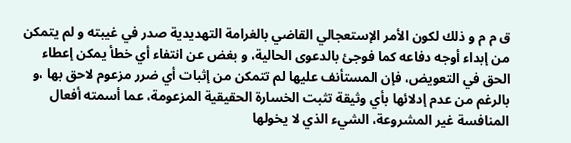ق م م و ذلك لكون الأمر الإستعجالي القاضي بالغرامة التهديدية صدر في غيبته و لم يتمكن من إبداء أوجه دفاعه كما فوجئ بالدعوى الحالية، و بغض عن انتفاء أي خطأ يمكن إعطاء الحق في التعويض، فإن المستأنف عليها لم تتمكن من إثبات أي ضرر مزعوم لاحق بها ،و بالرغم من عدم إدلائها بأي وثيقة تثبت الخسارة الحقيقية المزعومة، عما أسمته أفعال المنافسة غير المشروعة، الشيء الذي لا يخولها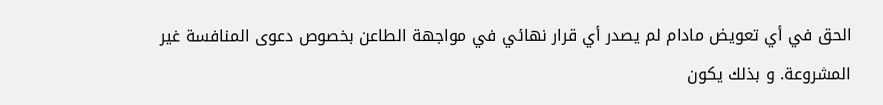الحق في أي تعويض مادام لم يصدر أي قرار نهائي في مواجهة الطاعن بخصوص دعوى المنافسة غير المشروعة. و بذلك يكون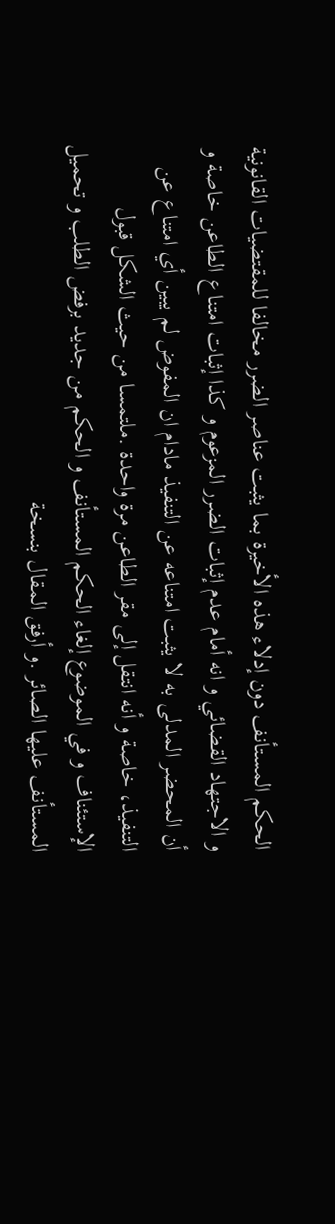الحكم المستأنف دون إدلاء هذه الأخيرة بما يثبت عناصر الضرر مخالفا للمقتضيات القانونية و الاجتهاد القضائي و انه أمام عدم إثبات الضرر المزعوم و كذا إثبات امتناع الطاعن خاصة و أن المحضر المدلى به لا يثبت امتناعه عن التنفيذ مادام ان المفوض لم يبين أي امتناع عن التنفيذ، خاصة و أنه انتقل إلى مقر الطاعن مرة واحدة .ملتمسا من حيث الشكل قبول الإستئناف و في الموضوع إلغاء الحكم المستأنف و الحكم من جديد برفض الطلب و تحميل المستأنف عليها الصائر .و أرفق المقال بنسخة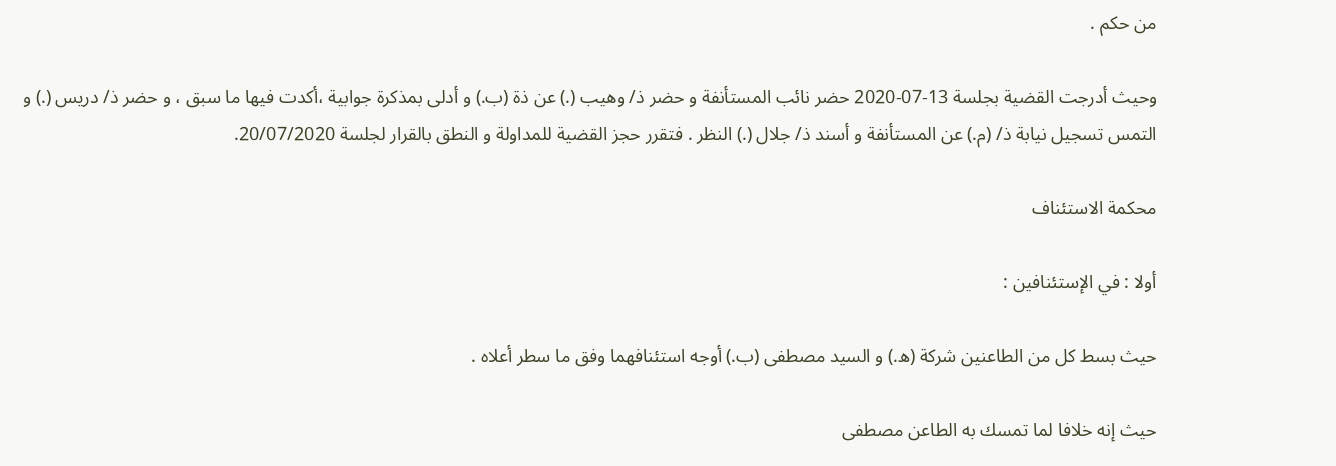من حكم .

وحيث أدرجت القضية بجلسة 13-07-2020 حضر نائب المستأنفة و حضر ذ/ وهيب (.) عن ذة (ب.) و أدلى بمذكرة جوابية ،أكدت فيها ما سبق ، و حضر ذ/ دريس (.) و التمس تسجيل نيابة ذ/ (م.) عن المستأنفة و أسند ذ/ جلال (.) النظر . فتقرر حجز القضية للمداولة و النطق بالقرار لجلسة 20/07/2020.

محكمة الاستئناف

أولا : في الإستئنافين :

حيث بسط كل من الطاعنين شركة (ه.) و السيد مصطفى (ب.) أوجه استئنافهما وفق ما سطر أعلاه .

حيث إنه خلافا لما تمسك به الطاعن مصطفى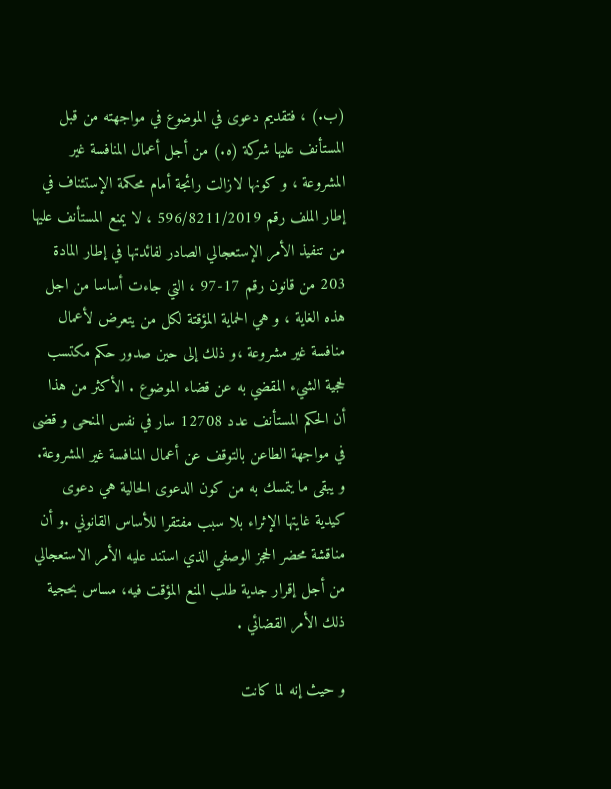(ب.) ، فتقديم دعوى في الموضوع في مواجهته من قبل المستأنف عليها شركة (ه.) من أجل أعمال المنافسة غير المشروعة ، و كونها لازالت رائجة أمام محكمة الإستئناف في إطار الملف رقم 596/8211/2019 ، لا يمنع المستأنف عليها من تنفيذ الأمر الإستعجالي الصادر لفائدتها في إطار المادة 203 من قانون رقم 17-97 ، التي جاءت أساسا من اجل هذه الغاية ، و هي الحماية المؤقتة لكل من يتعرض لأعمال منافسة غير مشروعة ،و ذلك إلى حين صدور حكم مكتسب لحجية الشيء المقضي به عن قضاء الموضوع . الأكثر من هذا أن الحكم المستأنف عدد 12708 سار في نفس المنحى و قضى في مواجهة الطاعن بالتوقف عن أعمال المنافسة غير المشروعة. و يبقى ما يتمسك به من كون الدعوى الحالية هي دعوى كيدية غايتها الإثراء بلا سبب مفتقرا للأساس القانوني .و أن مناقشة محضر الحجز الوصفي الذي استند عليه الأمر الاستعجالي من أجل إقرار جدية طلب المنع المؤقت فيه، مساس بحجية ذلك الأمر القضائي .

و حيث إنه لما كانت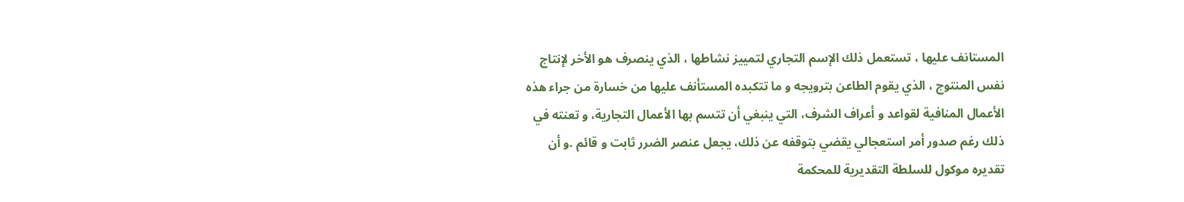المستانف عليها ، تستعمل ذلك الإسم التجاري لتمييز نشاطها ، الذي ينصرف هو الأخر لإنتاج نفس المنتوج ، الذي يقوم الطاعن بترويجه و ما تتكبده المستأنف عليها من خسارة من جراء هذه الأعمال المنافية لقواعد و أعراف الشرف، التي ينبغي أن تتسم بها الأعمال التجارية، و تعنته في ذلك رغم صدور أمر استعجالي يقضي بتوقفه عن ذلك، يجعل عنصر الضرر ثابت و قائم .و أن تقديره موكول للسلطة التقديرية للمحكمة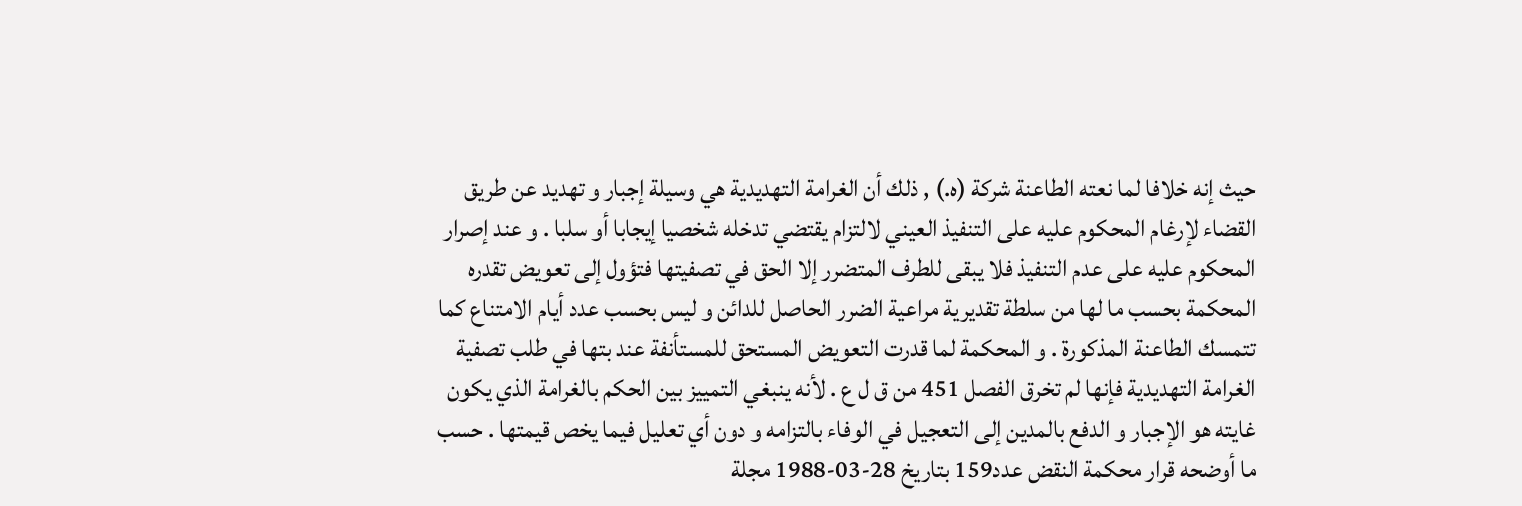حيث إنه خلافا لما نعته الطاعنة شركة (ه.) , ذلك أن الغرامة التهديدية هي وسيلة إجبار و تهديد عن طريق القضاء لإرغام المحكوم عليه على التنفيذ العيني لالتزام يقتضي تدخله شخصيا إيجابا أو سلبا . و عند إصرار المحكوم عليه على عدم التنفيذ فلا يبقى للطرف المتضرر إلا الحق في تصفيتها فتؤول إلى تعويض تقدره المحكمة بحسب ما لها من سلطة تقديرية مراعية الضرر الحاصل للدائن و ليس بحسب عدد أيام الامتناع كما تتمسك الطاعنة المذكورة . و المحكمة لما قدرت التعويض المستحق للمستأنفة عند بتها في طلب تصفية الغرامة التهديدية فإنها لم تخرق الفصل 451 من ق ل ع . لأنه ينبغي التمييز بين الحكم بالغرامة الذي يكون غايته هو الإجبار و الدفع بالمدين إلى التعجيل في الوفاء بالتزامه و دون أي تعليل فيما يخص قيمتها . حسب ما أوضحه قرار محكمة النقض عدد159 بتاريخ 28-03-1988 مجلة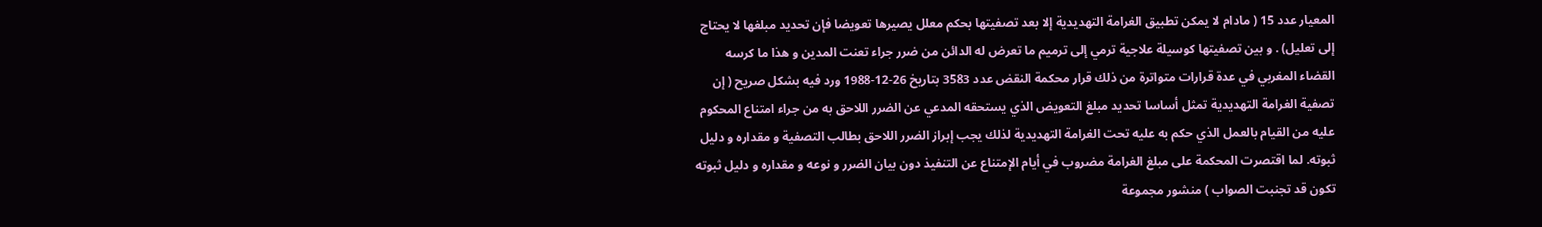المعيار عدد 15 ( مادام لا يمكن تطبيق الغرامة التهديدية إلا بعد تصفيتها بحكم معلل يصيرها تعويضا فإن تحديد مبلغها لا يحتاج إلى تعليل) . و بين تصفيتها كوسيلة علاجية ترمي إلى ترميم ما تعرض له الدائن من ضرر جراء تعنت المدين و هذا ما كرسه القضاء المغربي في عدة قرارات متواترة من ذلك قرار محكمة النقض عدد 3583 بتاريخ 26-12-1988 ورد فيه بشكل صريح ( إن تصفية الغرامة التهديدية تمثل أساسا تحديد مبلغ التعويض الذي يستحقه المدعي عن الضرر اللاحق به من جراء امتناع المحكوم عليه من القيام بالعمل الذي حكم به عليه تحت الغرامة التهديدية لذلك يجب إبراز الضرر اللاحق بطالب التصفية و مقداره و دليل ثبوته. لما اقتصرت المحكمة على مبلغ الغرامة مضروب في أيام الإمتناع عن التنفيذ دون بيان الضرر و نوعه و مقداره و دليل ثبوته تكون قد تجنبت الصواب ) منشور مجموعة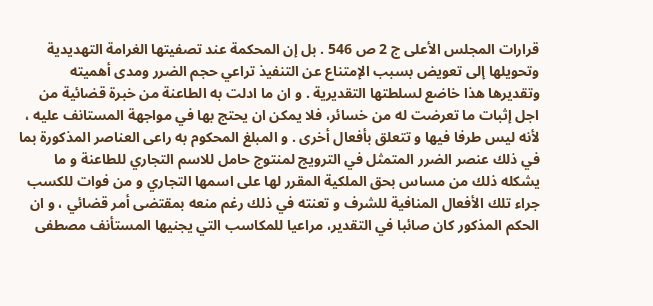قرارات المجلس الأعلى ج 2 ص 546 . بل إن المحكمة عند تصفيتها الغرامة التهديدية وتحويلها إلى تعويض بسبب الإمتناع عن التنفيذ تراعي حجم الضرر ومدى أهميته وتقديرها هذا خاضع لسلطتها التقديرية . و ان ما ادلت به الطاعنة من خبرة قضائية من اجل إثبات ما تعرضت له من خسائر، فلا يمكن ان يحتج بها في مواجهة المستانف عليه ، لأنه ليس طرفا فيها و تتعلق بأفعال أخرى . و المبلغ المحكوم به راعى العناصر المذكورة بما في ذلك عنصر الضرر المتمثل في الترويج لمنتوج حامل للاسم التجاري للطاعنة و ما يشكله ذلك من مساس بحق الملكية المقرر لها على اسمها التجاري و من فوات للكسب جراء تلك الأفعال المنافية للشرف و تعنته في ذلك رغم منعه بمقتضى أمر قضائي ، و ان الحكم المذكور كان صائبا في التقدير، مراعيا للمكاسب التي يجنيها المستأنف مصطفى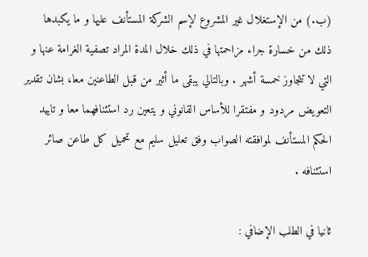(ب.) من الإستغلال غير المشروع لإسم الشركة المستأنف عليها و ما يكبدها ذلك من خسارة جراء مزاحمتها في ذلك خلال المدة المراد تصفية الغرامة عنها و التي لا تتجاوز خمسة أشهر . وبالتالي يبقى ما أثير من قبل الطاعنين معا، بشان تقدير التعويض مردود و مفتقرا للأساس القانوني و يتعين رد استئنافهما معا و تاييد الحكم المستأنف لموافقته الصواب وفق تعليل سليم مع تحميل كل طاعن صائر استئنافه .

ثانيا في الطلب الإضافي :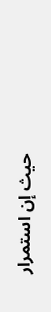حيث إن استمرار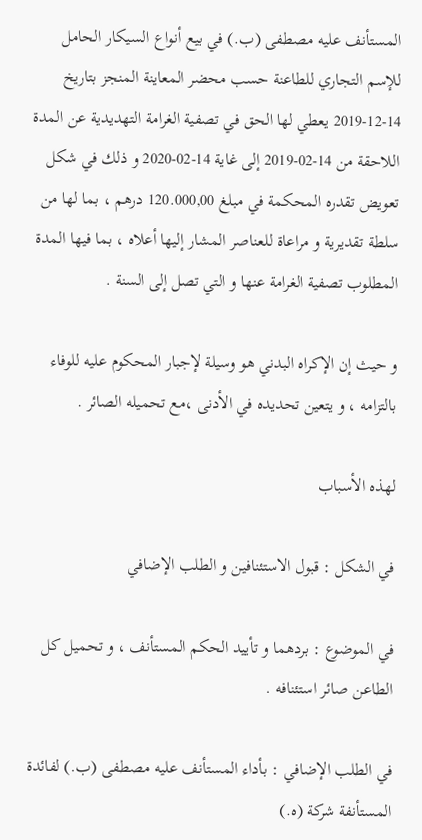المستأنف عليه مصطفى (ب.) في بيع أنواع السيكار الحامل للإسم التجاري للطاعنة حسب محضر المعاينة المنجز بتاريخ 14-12-2019 يعطي لها الحق في تصفية الغرامة التهديدية عن المدة اللاحقة من 14-02-2019 إلى غاية 14-02-2020 و ذلك في شكل تعويض تقدره المحكمة في مبلغ 120.000,00 درهم ، بما لها من سلطة تقديرية و مراعاة للعناصر المشار إليها أعلاه ، بما فيها المدة المطلوب تصفية الغرامة عنها و التي تصل إلى السنة .

و حيث إن الإكراه البدني هو وسيلة لإجبار المحكوم عليه للوفاء بالتزامه ، و يتعين تحديده في الأدنى ،مع تحميله الصائر .

لهذه الأسباب

في الشكل : قبول الاستئنافين و الطلب الإضافي

في الموضوع : بردهما و تأييد الحكم المستأنف ، و تحميل كل الطاعن صائر استئنافه .

في الطلب الإضافي : بأداء المستأنف عليه مصطفى (ب.) لفائدة المستأنفة شركة (ه.)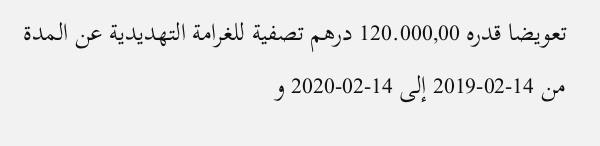تعويضا قدره 120.000,00 درهم تصفية للغرامة التهديدية عن المدة من 14-02-2019 إلى 14-02-2020 و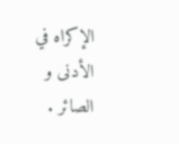الإكراه في الأدنى و الصائر .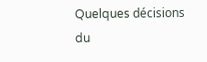Quelques décisions du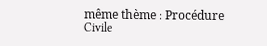même thème : Procédure Civile